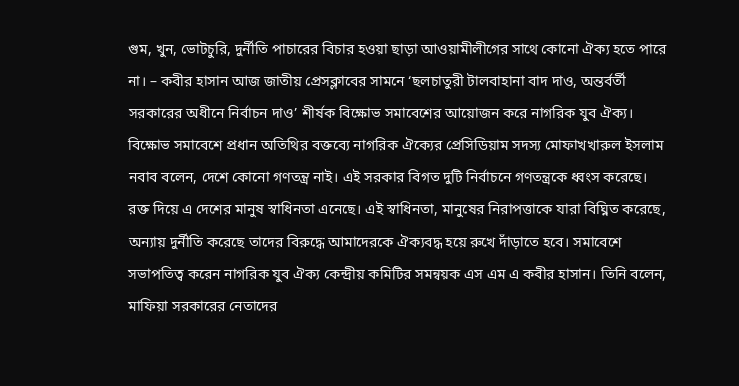গুম, খুন, ভোটচুরি, দুর্নীতি পাচারের বিচার হওয়া ছাড়া আওয়ামীলীগের সাথে কোনো ঐক্য হতে পারে না। – কবীর হাসান আজ জাতীয় প্রেসক্লাবের সামনে ‘ছলচাতুরী টালবাহানা বাদ দাও, অন্তর্বর্তী সরকারের অধীনে নির্বাচন দাও’ শীর্ষক বিক্ষোভ সমাবেশের আয়োজন করে নাগরিক যুব ঐক্য। বিক্ষোভ সমাবেশে প্রধান অতিথির বক্তব্যে নাগরিক ঐক্যের প্রেসিডিয়াম সদস্য মোফাখখারুল ইসলাম নবাব বলেন, দেশে কোনো গণতন্ত্র নাই। এই সরকার বিগত দুটি নির্বাচনে গণতন্ত্রকে ধ্বংস করেছে। রক্ত দিয়ে এ দেশের মানুষ স্বাধিনতা এনেছে। এই স্বাধিনতা, মানুষের নিরাপত্তাকে যারা বিঘ্নিত করেছে, অন্যায় দুর্নীতি করেছে তাদের বিরুদ্ধে আমাদেরকে ঐক্যবদ্ধ হয়ে রুখে দাঁড়াতে হবে। সমাবেশে সভাপতিত্ব করেন নাগরিক যুব ঐক্য কেন্দ্রীয় কমিটির সমন্বয়ক এস এম এ কবীর হাসান। তিনি বলেন, মাফিয়া সরকারের নেতাদের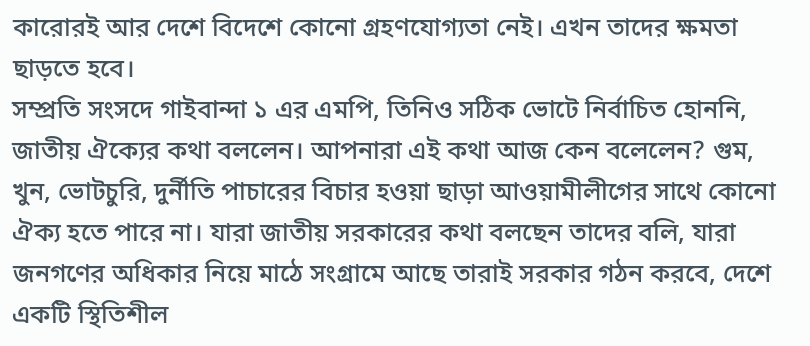কারোরই আর দেশে বিদেশে কোনো গ্রহণযোগ্যতা নেই। এখন তাদের ক্ষমতা ছাড়তে হবে।
সম্প্রতি সংসদে গাইবান্দা ১ এর এমপি, তিনিও সঠিক ভোটে নির্বাচিত হোননি, জাতীয় ঐক্যের কথা বললেন। আপনারা এই কথা আজ কেন বলেলেন? গুম, খুন, ভোটচুরি, দুর্নীতি পাচারের বিচার হওয়া ছাড়া আওয়ামীলীগের সাথে কোনো ঐক্য হতে পারে না। যারা জাতীয় সরকারের কথা বলছেন তাদের বলি, যারা জনগণের অধিকার নিয়ে মাঠে সংগ্রামে আছে তারাই সরকার গঠন করবে, দেশে একটি স্থিতিশীল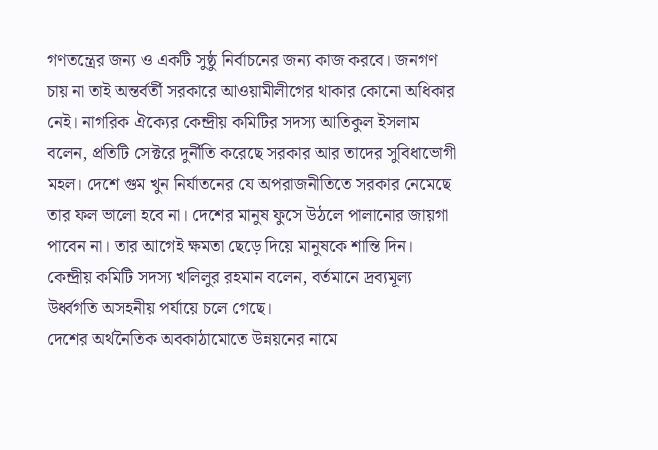গণতন্ত্রের জন্য ও একটি সুষ্ঠু নির্বাচনের জন্য কাজ করবে। জনগণ চায় না তাই অন্তর্বর্তী সরকারে আওয়ামীলীগের থাকার কোনো অধিকার নেই। নাগরিক ঐক্যের কেন্দ্রীয় কমিটির সদস্য আতিকুল ইসলাম বলেন, প্রতিটি সেক্টরে দুর্নীতি করেছে সরকার আর তাদের সুবিধাভোগী মহল। দেশে গুম খুন নির্যাতনের যে অপরাজনীতিতে সরকার নেমেছে তার ফল ভালো হবে না। দেশের মানুষ ফুসে উঠলে পালানোর জায়গা পাবেন না। তার আগেই ক্ষমতা ছেড়ে দিয়ে মানুষকে শান্তি দিন। কেন্দ্রীয় কমিটি সদস্য খলিলুর রহমান বলেন, বর্তমানে দ্রব্যমূল্য উর্ধ্বগতি অসহনীয় পর্যায়ে চলে গেছে।
দেশের অর্থনৈতিক অবকাঠামোতে উন্নয়নের নামে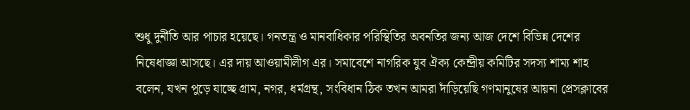শুধু দুর্নীতি আর পাচার হয়েছে। গনতন্ত্র ও মানবাধিকার পরিস্থিতির অবনতির জন্য আজ দেশে বিভিন্ন দেশের নিষেধাজ্ঞা আসছে। এর দায় আওয়ামীলীগ এর। সমাবেশে নাগরিক যুব ঐক্য কেন্দ্রীয় কমিটির সদস্য শাম্য শাহ বলেন, যখন পুড়ে যাচ্ছে গ্রাম, নগর, ধর্মগ্রন্থ, সংবিধান ঠিক তখন আমরা দাঁড়িয়েছি গণমানুষের আয়না প্রেসক্লাবের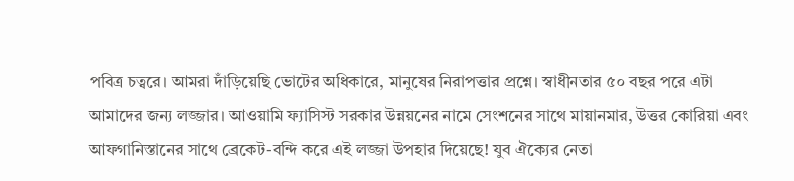পবিত্র চত্বরে। আমরা দাঁড়িয়েছি ভোটের অধিকারে, মানুষের নিরাপত্তার প্রশ্নে। স্বাধীনতার ৫০ বছর পরে এটা আমাদের জন্য লজ্জার। আওয়ামি ফ্যাসিস্ট সরকার উন্নয়নের নামে সেংশনের সাথে মায়ানমার, উত্তর কোরিয়া এবং আফগানিস্তানের সাথে ব্রেকেট-বন্দি করে এই লজ্জা উপহার দিয়েছে! যুব ঐক্যের নেতা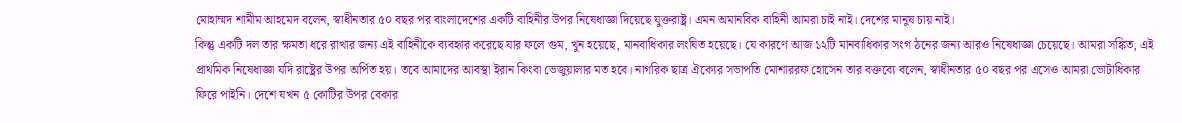মোহাম্মদ শামীম আহমেদ বলেন, স্বাধীনতার ৫০ বছর পর বাংলাদেশের একটি বাহিনীর উপর নিষেধাজ্ঞা দিয়েছে যুক্তরাষ্ট্র। এমন অমানবিক বাহিনী আমরা চাই নাই। দেশের মানুষ চায় নাই।
কিন্তু একটি দল তার ক্ষমতা ধরে রাখার জন্য এই বাহিনীকে ব্যবহৃার করেছে যার ফলে গুম, খুন হয়েছে, মানবাধিকার লংঘিত হয়েছে। যে কারণে আজ ১২টি মানবাধিকার সংগ ঠনের জন্য আরও নিষেধাজ্ঞা চেয়েছে। আমরা সঙ্কিত, এই প্রাথমিক নিষেধাজ্ঞা যদি রাষ্ট্রের উপর অর্পিত হয়। তবে আমাদের আবস্থা ইরান কিংবা ভেজুয়ালার মত হবে। নাগরিক ছাত্র ঐক্যের সভাপতি মোশাররফ হোসেন তার বক্তব্যে বলেন, স্বাধীনতার ৫০ বছর পর এসেও আমরা ভোটাধিকার ফিরে পাইনি। দেশে যখন ৫ কোটির উপর বেকার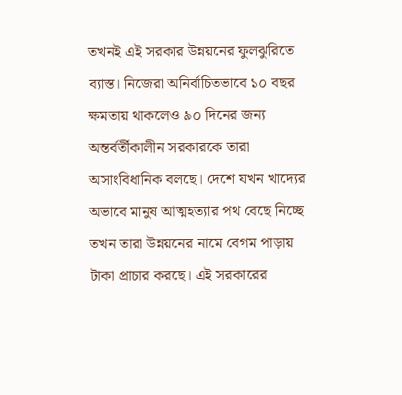তখনই এই সরকার উন্নয়নের ফুলঝুরিতে ব্যাস্ত। নিজেরা অনির্বাচিতভাবে ১০ বছর ক্ষমতায় থাকলেও ৯০ দিনের জন্য অন্তর্বর্তীকালীন সরকারকে তারা অসাংবিধানিক বলছে। দেশে যখন খাদ্যের অভাবে মানুষ আত্মহত্যার পথ বেছে নিচ্ছে তখন তারা উন্নয়নের নামে বেগম পাড়ায় টাকা প্রাচার করছে। এই সরকারের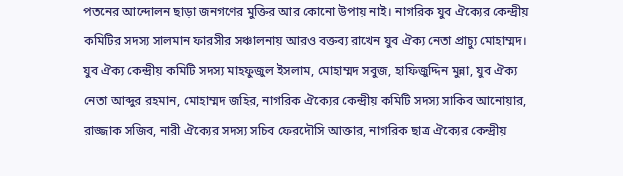পতনের আন্দোলন ছাড়া জনগণের মুক্তির আর কোনো উপায় নাই। নাগরিক যুব ঐক্যের কেন্দ্রীয় কমিটির সদস্য সালমান ফারসীর সঞ্চালনায় আরও বক্তব্য রাখেন যুব ঐক্য নেতা প্রাচ্যু মোহাম্মদ। যুব ঐক্য কেন্দ্রীয় কমিটি সদস্য মাহফুজুল ইসলাম, মোহাম্মদ সবুজ, হাফিজুদ্দিন মুন্না, যুব ঐক্য নেতা আব্দুর রহমান, মোহাম্মদ জহির, নাগরিক ঐক্যের কেন্দ্রীয় কমিটি সদস্য সাকিব আনোয়ার, রাজ্জাক সজিব, নারী ঐক্যের সদস্য সচিব ফেরদৌসি আক্তার, নাগরিক ছাত্র ঐক্যের কেন্দ্রীয়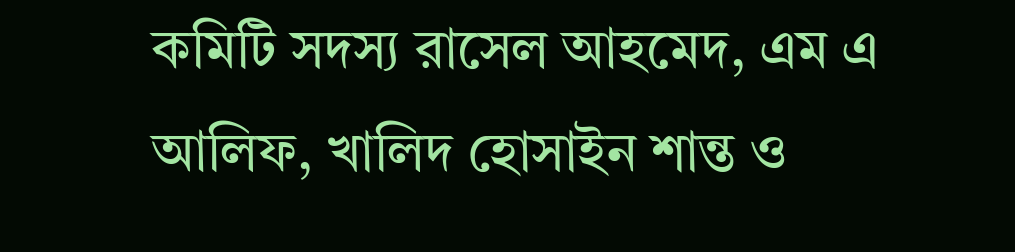কমিটি সদস্য রাসেল আহমেদ, এম এ আলিফ, খালিদ হোসাইন শান্ত ও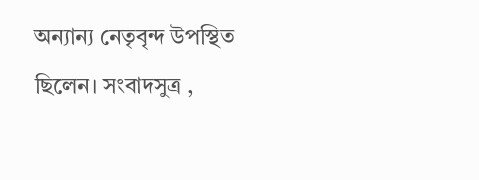অন্যান্য নেতৃবৃন্দ উপস্থিত ছিলেন। সংবাদসুত্র ,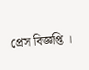প্রেস বিজ্ঞপ্তি ।